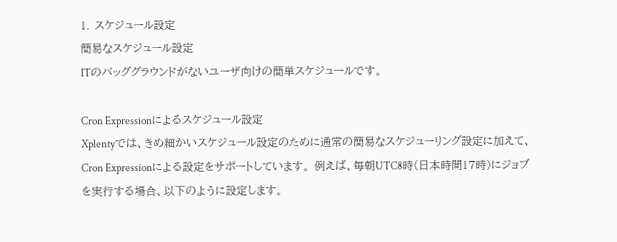1. スケジュール設定
簡易なスケジュール設定
ITのバッググラウンドがないユーザ向けの簡単スケジュールです。

Cron Expressionによるスケジュール設定
Xplentyでは、きめ細かいスケジュール設定のために通常の簡易なスケジューリング設定に加えて、Cron Expressionによる設定をサポートしています。 例えば、毎朝UTC8時(日本時間17時)にジョブを実行する場合、以下のように設定します。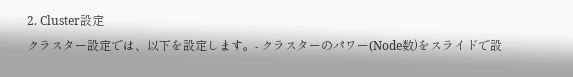2. Cluster設定
クラスター設定では、以下を設定します。- クラスターのパワー(Node数)をスライドで設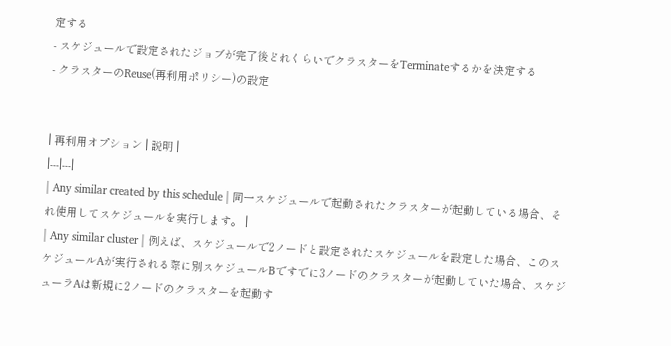定する
- スケジュールで設定されたジョブが完了後どれくらいでクラスターをTerminateするかを決定する
- クラスターのReuse(再利用ポリシー)の設定


| 再利用オプション | 説明 |
|---|---|
| Any similar created by this schedule | 同一スケジュールで起動されたクラスターが起動している場合、それ使用してスケジュールを実行します。 |
| Any similar cluster | 例えば、スケジュールで2ノードと設定されたスケジュールを設定した場合、このスケジュールAが実行される際に別スケジュールBですでに3ノードのクラスターが起動していた場合、スケジューラAは新規に2ノードのクラスターを起動す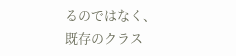るのではなく、既存のクラス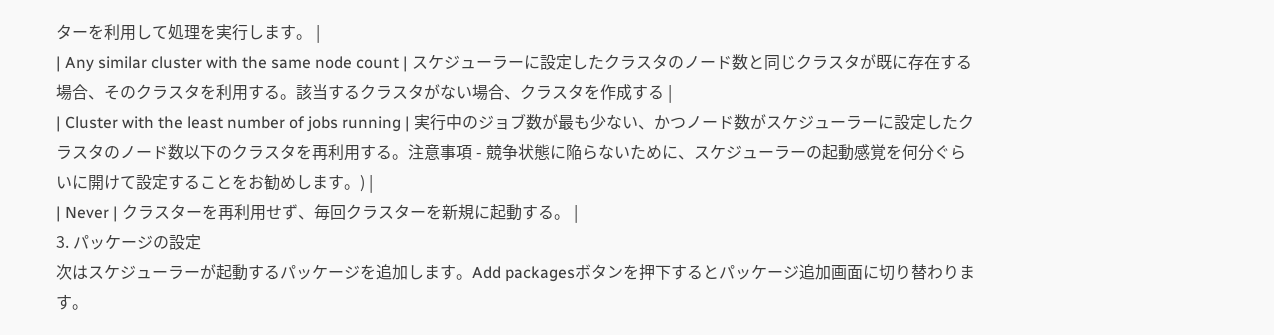ターを利用して処理を実行します。 |
| Any similar cluster with the same node count | スケジューラーに設定したクラスタのノード数と同じクラスタが既に存在する場合、そのクラスタを利用する。該当するクラスタがない場合、クラスタを作成する |
| Cluster with the least number of jobs running | 実行中のジョブ数が最も少ない、かつノード数がスケジューラーに設定したクラスタのノード数以下のクラスタを再利用する。注意事項 - 競争状態に陥らないために、スケジューラーの起動感覚を何分ぐらいに開けて設定することをお勧めします。) |
| Never | クラスターを再利用せず、毎回クラスターを新規に起動する。 |
3. パッケージの設定
次はスケジューラーが起動するパッケージを追加します。Add packagesボタンを押下するとパッケージ追加画面に切り替わります。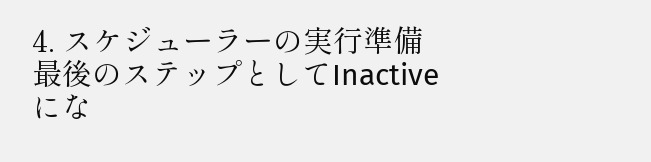4. スケジューラーの実行準備
最後のステップとしてInactiveにな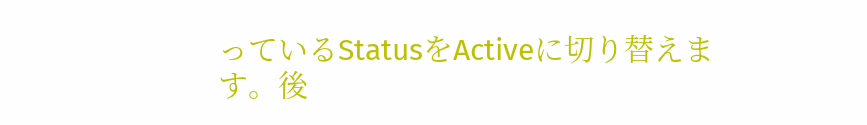っているStatusをActiveに切り替えます。後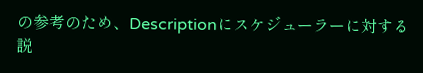の参考のため、Descriptionにスケジューラーに対する説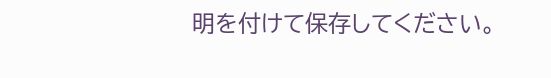明を付けて保存してください。